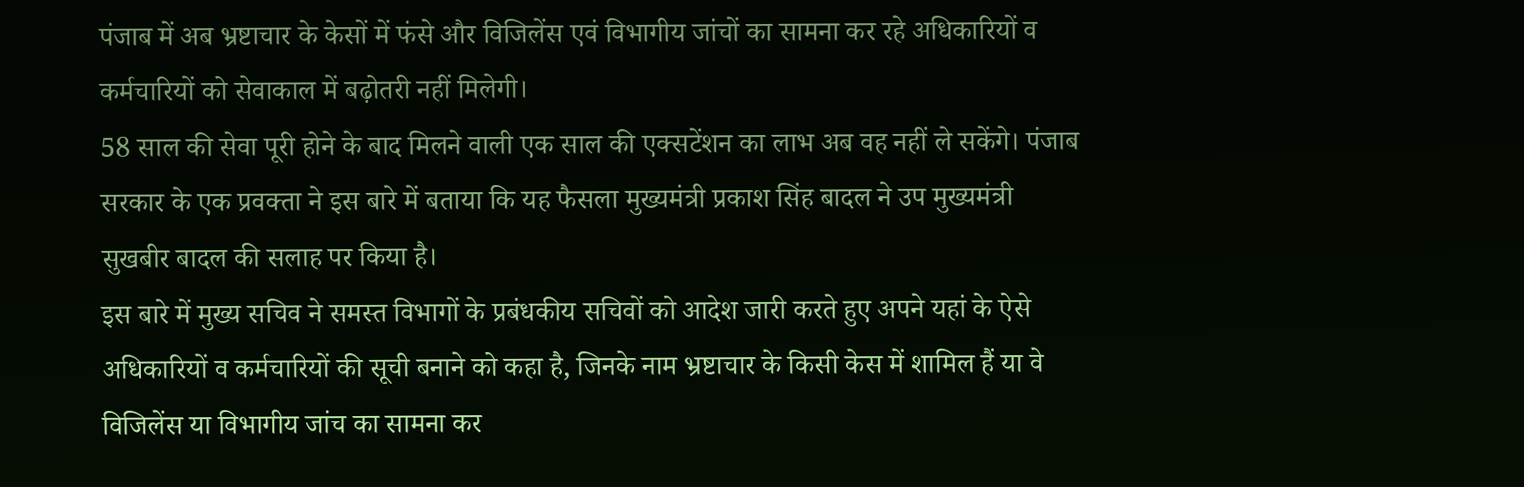पंजाब में अब भ्रष्टाचार के केसों में फंसे और विजिलेंस एवं विभागीय जांचों का सामना कर रहे अधिकारियों व कर्मचारियों को सेवाकाल में बढ़ोतरी नहीं मिलेगी।
58 साल की सेवा पूरी होने के बाद मिलने वाली एक साल की एक्सटेंशन का लाभ अब वह नहीं ले सकेंगे। पंजाब सरकार के एक प्रवक्ता ने इस बारे में बताया कि यह फैसला मुख्यमंत्री प्रकाश सिंह बादल ने उप मुख्यमंत्री सुखबीर बादल की सलाह पर किया है।
इस बारे में मुख्य सचिव ने समस्त विभागों के प्रबंधकीय सचिवों को आदेश जारी करते हुए अपने यहां के ऐसे अधिकारियों व कर्मचारियों की सूची बनाने को कहा है, जिनके नाम भ्रष्टाचार के किसी केस में शामिल हैं या वे विजिलेंस या विभागीय जांच का सामना कर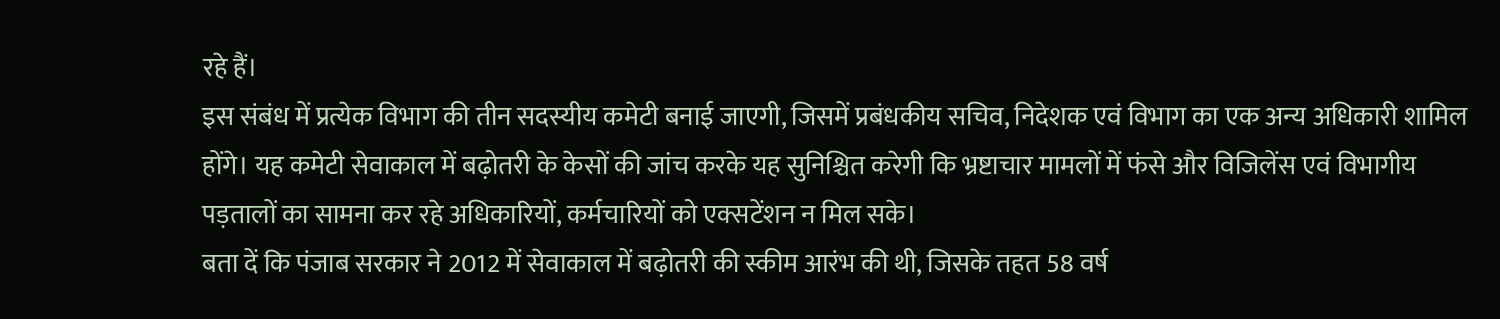रहे हैं।
इस संबंध में प्रत्येक विभाग की तीन सदस्यीय कमेटी बनाई जाएगी, जिसमें प्रबंधकीय सचिव, निदेशक एवं विभाग का एक अन्य अधिकारी शामिल होंगे। यह कमेटी सेवाकाल में बढ़ोतरी के केसों की जांच करके यह सुनिश्चित करेगी कि भ्रष्टाचार मामलों में फंसे और विजिलेंस एवं विभागीय पड़तालों का सामना कर रहे अधिकारियों, कर्मचारियों को एक्सटेंशन न मिल सके।
बता दें कि पंजाब सरकार ने 2012 में सेवाकाल में बढ़ोतरी की स्कीम आरंभ की थी, जिसके तहत 58 वर्ष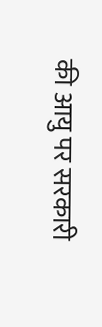की आयु पर सरकारी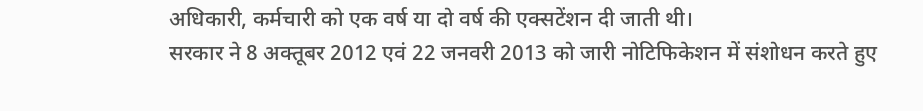अधिकारी, कर्मचारी को एक वर्ष या दो वर्ष की एक्सटेंशन दी जाती थी।
सरकार ने 8 अक्तूबर 2012 एवं 22 जनवरी 2013 को जारी नोटिफिकेशन में संशोधन करते हुए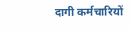दागी कर्मचारियों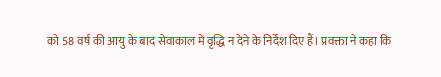को 58 वर्ष की आयु के बाद सेवाकाल में वृद्धि न देने के निर्देश दिए हैं। प्रवक्ता ने कहा कि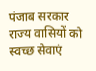पंजाब सरकार राज्य वासियों को स्वच्छ सेवाएं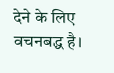देने के लिए वचनबद्ध है।